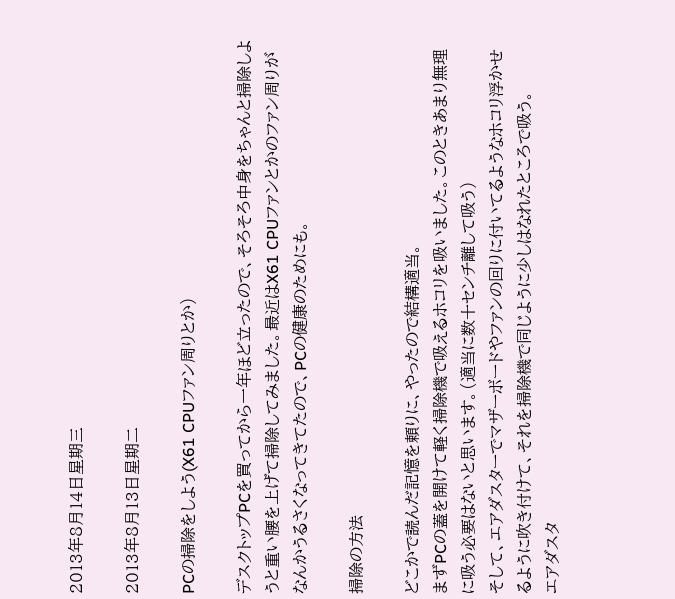2013年8月14日星期三

2013年8月13日星期二

PCの掃除をしよう(X61 CPUファン周りとか)

デスクトップPCを買ってから一年ほど立ったので、そろそろ中身をちゃんと掃除しようと重い腰を上げて掃除してみました。最近はX61 CPUファンとかのファン周りがなんかうるさくなってきてたので、PCの健康のためにも。

掃除の方法

どこかで読んだ記憶を頼りに、やったので結構適当。
まずPCの蓋を開けて軽く掃除機で吸えるホコリを吸いました。このときあまり無理に吸う必要はないと思います。(適当に数十センチ離して吸う)
そして、エアダスターでマザーボードやファンの回りに付いてるようなホコリ浮かせるように吹き付けて、それを掃除機で同じように少しはなれたところで吸う。
エアダスタ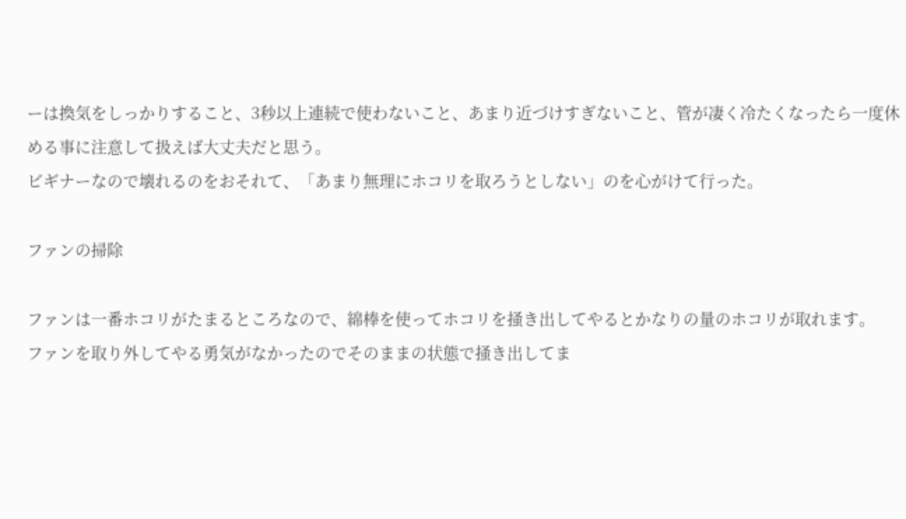ーは換気をしっかりすること、3秒以上連続で使わないこと、あまり近づけすぎないこと、管が凄く冷たくなったら一度休める事に注意して扱えば大丈夫だと思う。
ビギナーなので壊れるのをおそれて、「あまり無理にホコリを取ろうとしない」のを心がけて行った。

ファンの掃除

ファンは一番ホコリがたまるところなので、綿棒を使ってホコリを掻き出してやるとかなりの量のホコリが取れます。
ファンを取り外してやる勇気がなかったのでそのままの状態で掻き出してま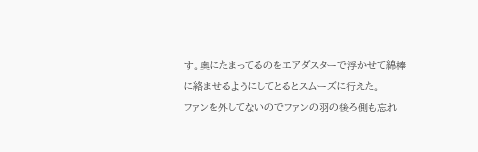す。奥にたまってるのをエアダスターで浮かせて綿棒に絡ませるようにしてとるとスムーズに行えた。
ファンを外してないのでファンの羽の後ろ側も忘れ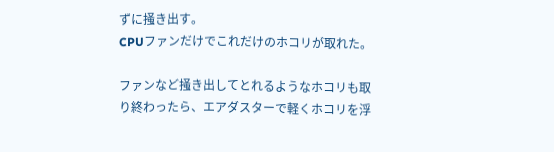ずに掻き出す。
CPUファンだけでこれだけのホコリが取れた。

ファンなど掻き出してとれるようなホコリも取り終わったら、エアダスターで軽くホコリを浮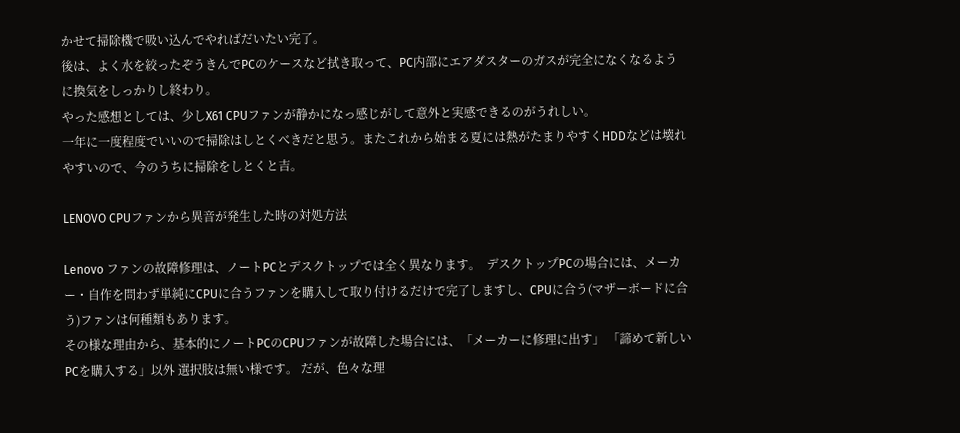かせて掃除機で吸い込んでやればだいたい完了。
後は、よく水を絞ったぞうきんでPCのケースなど拭き取って、PC内部にエアダスターのガスが完全になくなるように換気をしっかりし終わり。
やった感想としては、少しX61 CPUファンが静かになっ感じがして意外と実感できるのがうれしい。
一年に一度程度でいいので掃除はしとくべきだと思う。またこれから始まる夏には熱がたまりやすくHDDなどは壊れやすいので、今のうちに掃除をしとくと吉。

LENOVO CPUファンから異音が発生した時の対処方法

Lenovo ファンの故障修理は、ノートPCとデスクトップでは全く異なります。  デスクトップPCの場合には、メーカー・自作を問わず単純にCPUに合うファンを購入して取り付けるだけで完了しますし、CPUに合う(マザーボードに合う)ファンは何種類もあります。
その様な理由から、基本的にノートPCのCPUファンが故障した場合には、「メーカーに修理に出す」 「諦めて新しいPCを購入する」以外 選択肢は無い様です。 だが、色々な理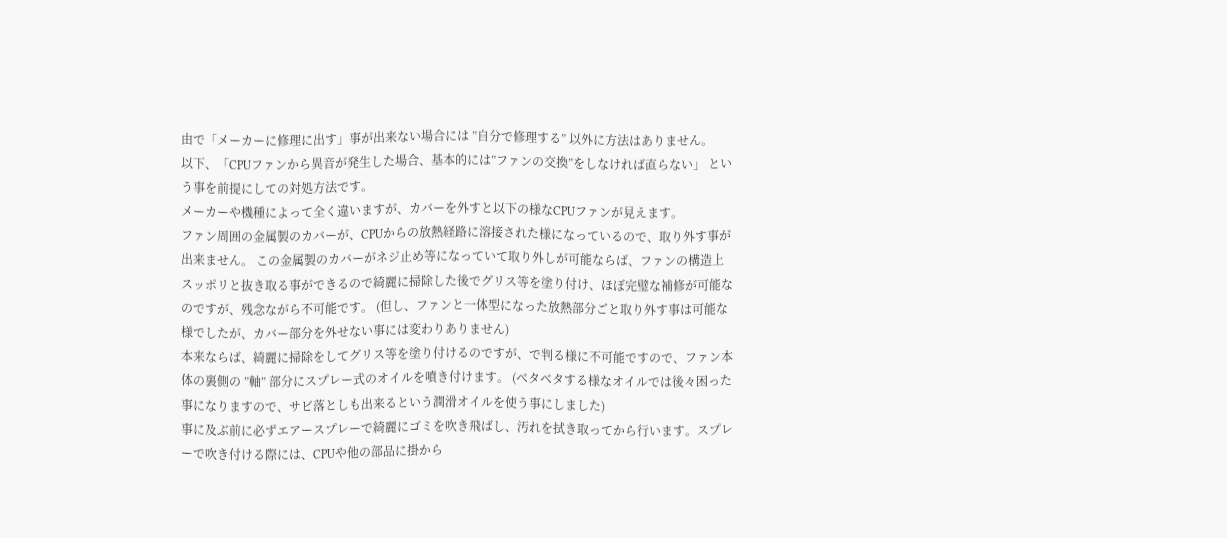由で「メーカーに修理に出す」事が出来ない場合には ”自分で修理する” 以外に方法はありません。
以下、「CPUファンから異音が発生した場合、基本的には”ファンの交換”をしなければ直らない」 という事を前提にしての対処方法です。
メーカーや機種によって全く違いますが、カバーを外すと以下の様なCPUファンが見えます。
ファン周囲の金属製のカバーが、CPUからの放熱経路に溶接された様になっているので、取り外す事が出来ません。 この金属製のカバーがネジ止め等になっていて取り外しが可能ならば、ファンの構造上 スッポリと抜き取る事ができるので綺麗に掃除した後でグリス等を塗り付け、ほぼ完璧な補修が可能なのですが、残念ながら不可能です。 (但し、ファンと一体型になった放熱部分ごと取り外す事は可能な様でしたが、カバー部分を外せない事には変わりありません)
本来ならば、綺麗に掃除をしてグリス等を塗り付けるのですが、で判る様に不可能ですので、ファン本体の裏側の ”軸” 部分にスプレー式のオイルを噴き付けます。 (ベタベタする様なオイルでは後々困った事になりますので、サビ落としも出来るという潤滑オイルを使う事にしました)
事に及ぶ前に必ずエアースプレーで綺麗にゴミを吹き飛ばし、汚れを拭き取ってから行います。スプレーで吹き付ける際には、CPUや他の部品に掛から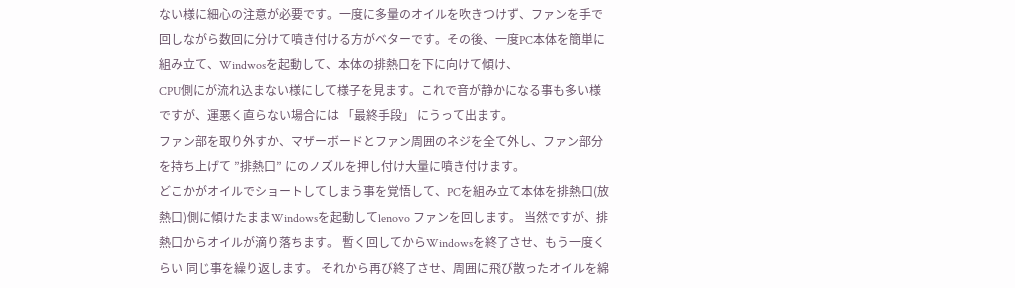ない様に細心の注意が必要です。一度に多量のオイルを吹きつけず、ファンを手で回しながら数回に分けて噴き付ける方がベターです。その後、一度PC本体を簡単に組み立て、Windwosを起動して、本体の排熱口を下に向けて傾け、
CPU側にが流れ込まない様にして様子を見ます。これで音が静かになる事も多い様ですが、運悪く直らない場合には 「最終手段」 にうって出ます。
ファン部を取り外すか、マザーボードとファン周囲のネジを全て外し、ファン部分を持ち上げて ”排熱口” にのノズルを押し付け大量に噴き付けます。
どこかがオイルでショートしてしまう事を覚悟して、PCを組み立て本体を排熱口(放熱口)側に傾けたままWindowsを起動してlenovo ファンを回します。 当然ですが、排熱口からオイルが滴り落ちます。 暫く回してからWindowsを終了させ、もう一度くらい 同じ事を繰り返します。 それから再び終了させ、周囲に飛び散ったオイルを綿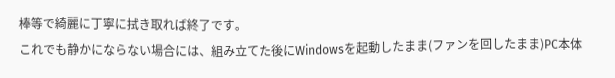棒等で綺麗に丁寧に拭き取れば終了です。
これでも静かにならない場合には、組み立てた後にWindowsを起動したまま(ファンを回したまま)PC本体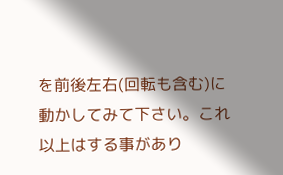を前後左右(回転も含む)に動かしてみて下さい。これ以上はする事があり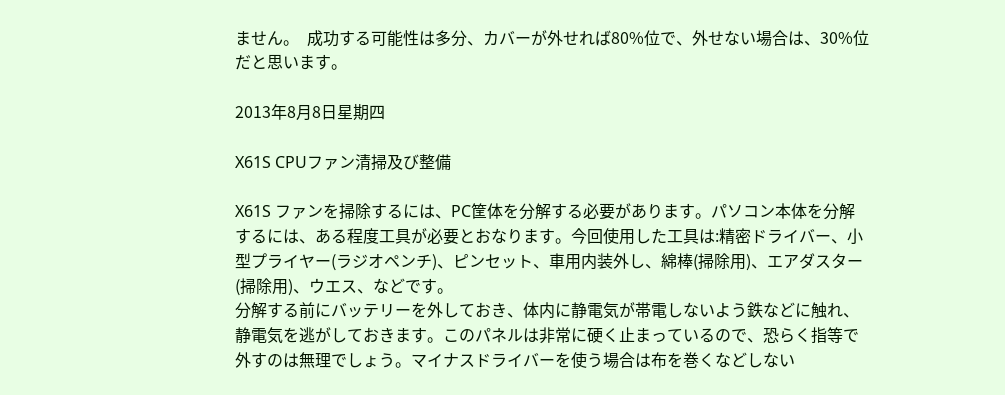ません。  成功する可能性は多分、カバーが外せれば80%位で、外せない場合は、30%位だと思います。

2013年8月8日星期四

X61S CPUファン清掃及び整備

X61S ファンを掃除するには、PC筐体を分解する必要があります。パソコン本体を分解するには、ある程度工具が必要とおなります。今回使用した工具は:精密ドライバー、小型プライヤー(ラジオペンチ)、ピンセット、車用内装外し、綿棒(掃除用)、エアダスター(掃除用)、ウエス、などです。
分解する前にバッテリーを外しておき、体内に静電気が帯電しないよう鉄などに触れ、静電気を逃がしておきます。このパネルは非常に硬く止まっているので、恐らく指等で外すのは無理でしょう。マイナスドライバーを使う場合は布を巻くなどしない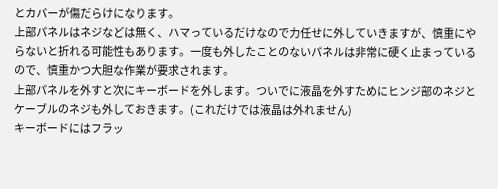とカバーが傷だらけになります。
上部パネルはネジなどは無く、ハマっているだけなので力任せに外していきますが、慎重にやらないと折れる可能性もあります。一度も外したことのないパネルは非常に硬く止まっているので、慎重かつ大胆な作業が要求されます。
上部パネルを外すと次にキーボードを外します。ついでに液晶を外すためにヒンジ部のネジとケーブルのネジも外しておきます。(これだけでは液晶は外れません)
キーボードにはフラッ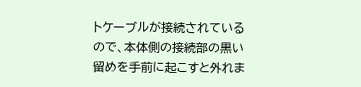トケーブルが接続されているので、本体側の接続部の黒い留めを手前に起こすと外れま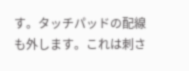す。タッチパッドの配線も外します。これは刺さ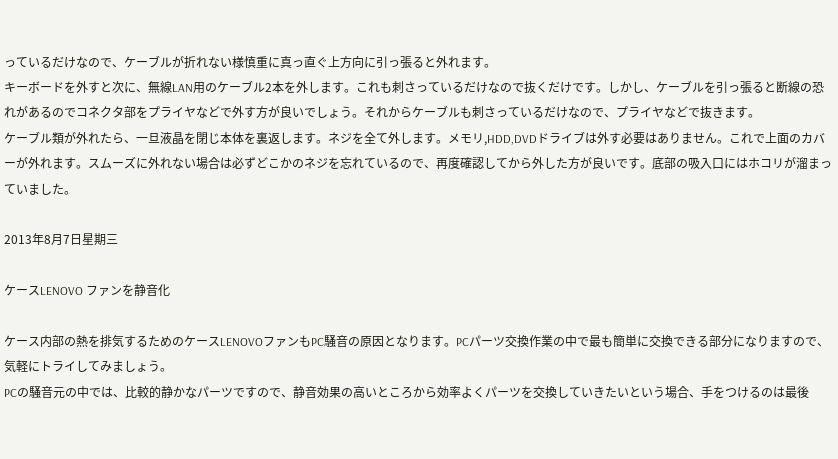っているだけなので、ケーブルが折れない様慎重に真っ直ぐ上方向に引っ張ると外れます。
キーボードを外すと次に、無線LAN用のケーブル2本を外します。これも刺さっているだけなので抜くだけです。しかし、ケーブルを引っ張ると断線の恐れがあるのでコネクタ部をプライヤなどで外す方が良いでしょう。それからケーブルも刺さっているだけなので、プライヤなどで抜きます。
ケーブル類が外れたら、一旦液晶を閉じ本体を裏返します。ネジを全て外します。メモリ,HDD,DVDドライブは外す必要はありません。これで上面のカバーが外れます。スムーズに外れない場合は必ずどこかのネジを忘れているので、再度確認してから外した方が良いです。底部の吸入口にはホコリが溜まっていました。

2013年8月7日星期三

ケースLENOVO ファンを静音化

ケース内部の熱を排気するためのケースLENOVOファンもPC騒音の原因となります。PCパーツ交換作業の中で最も簡単に交換できる部分になりますので、気軽にトライしてみましょう。
PCの騒音元の中では、比較的静かなパーツですので、静音効果の高いところから効率よくパーツを交換していきたいという場合、手をつけるのは最後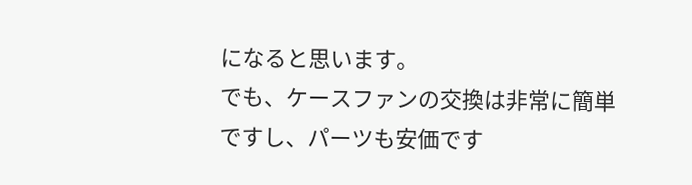になると思います。
でも、ケースファンの交換は非常に簡単ですし、パーツも安価です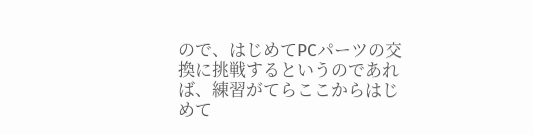ので、はじめてPCパーツの交換に挑戦するというのであれば、練習がてらここからはじめて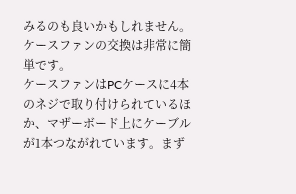みるのも良いかもしれません。
ケースファンの交換は非常に簡単です。
ケースファンはPCケースに4本のネジで取り付けられているほか、マザーボード上にケーブルが1本つながれています。まず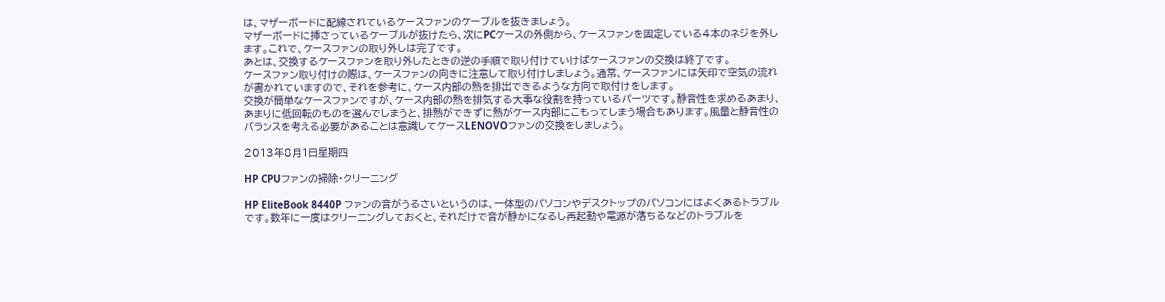は、マザーボードに配線されているケースファンのケーブルを抜きましょう。
マザーボードに挿さっているケーブルが抜けたら、次にPCケースの外側から、ケースファンを固定している4本のネジを外します。これで、ケースファンの取り外しは完了です。
あとは、交換するケースファンを取り外したときの逆の手順で取り付けていけばケースファンの交換は終了です。
ケースファン取り付けの際は、ケースファンの向きに注意して取り付けしましょう。通常、ケースファンには矢印で空気の流れが書かれていますので、それを参考に、ケース内部の熱を排出できるような方向で取付けをします。
交換が簡単なケースファンですが、ケース内部の熱を排気する大事な役割を持っているパーツです。静音性を求めるあまり、あまりに低回転のものを選んでしまうと、排熱ができずに熱がケース内部にこもってしまう場合もあります。風量と静音性のバランスを考える必要があることは意識してケースLENOVOファンの交換をしましょう。

2013年8月1日星期四

HP CPUファンの掃除・クリーニング

HP EliteBook 8440P ファンの音がうるさいというのは、一体型のパソコンやデスクトップのパソコンにはよくあるトラブルです。数年に一度はクリーニングしておくと、それだけで音が静かになるし再起動や電源が落ちるなどのトラブルを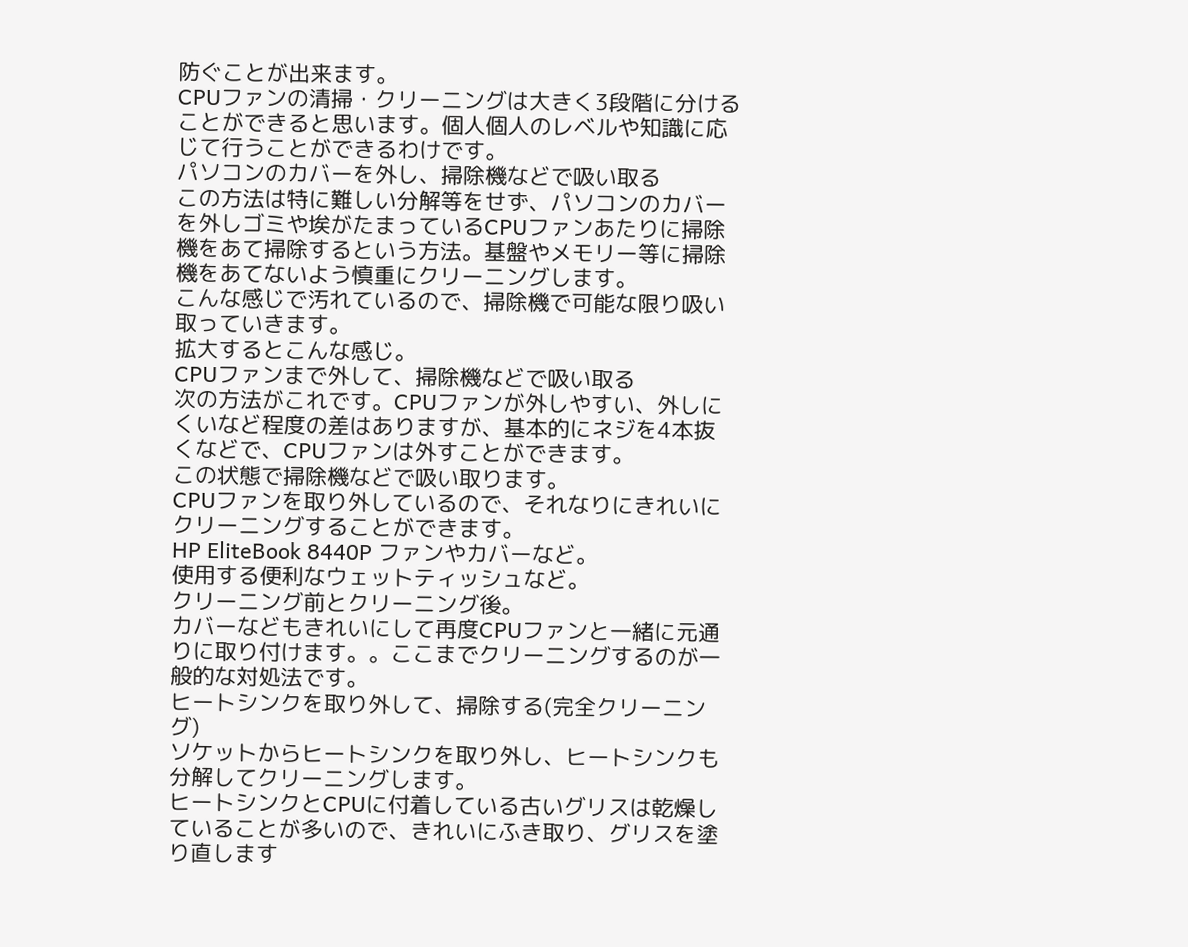防ぐことが出来ます。
CPUファンの清掃・クリーニングは大きく3段階に分けることができると思います。個人個人のレベルや知識に応じて行うことができるわけです。
パソコンのカバーを外し、掃除機などで吸い取る
この方法は特に難しい分解等をせず、パソコンのカバーを外しゴミや埃がたまっているCPUファンあたりに掃除機をあて掃除するという方法。基盤やメモリー等に掃除機をあてないよう慎重にクリーニングします。
こんな感じで汚れているので、掃除機で可能な限り吸い取っていきます。
拡大するとこんな感じ。
CPUファンまで外して、掃除機などで吸い取る
次の方法がこれです。CPUファンが外しやすい、外しにくいなど程度の差はありますが、基本的にネジを4本抜くなどで、CPUファンは外すことができます。
この状態で掃除機などで吸い取ります。
CPUファンを取り外しているので、それなりにきれいにクリーニングすることができます。
HP EliteBook 8440P ファンやカバーなど。
使用する便利なウェットティッシュなど。
クリーニング前とクリーニング後。
カバーなどもきれいにして再度CPUファンと一緒に元通りに取り付けます。。ここまでクリーニングするのが一般的な対処法です。
ヒートシンクを取り外して、掃除する(完全クリーニング)
ソケットからヒートシンクを取り外し、ヒートシンクも分解してクリーニングします。
ヒートシンクとCPUに付着している古いグリスは乾燥していることが多いので、きれいにふき取り、グリスを塗り直します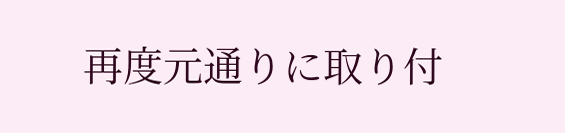再度元通りに取り付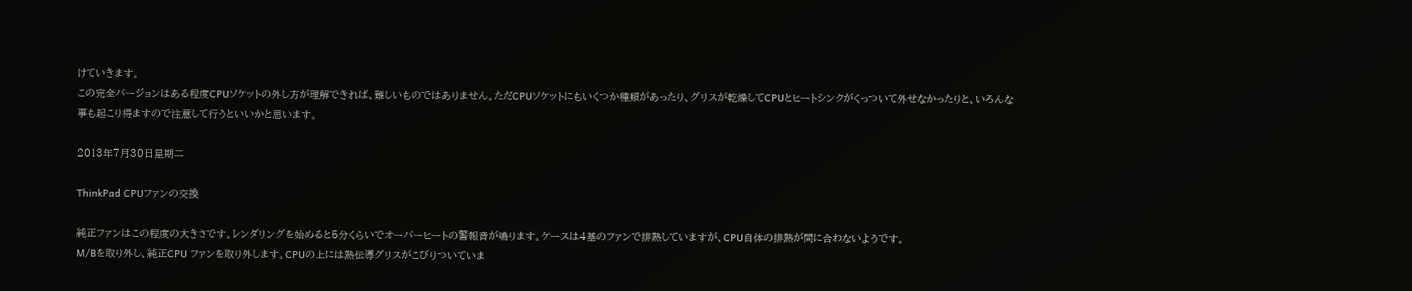けていきます。
この完全バージョンはある程度CPUソケットの外し方が理解できれば、難しいものではありません。ただCPUソケットにもいくつか種類があったり、グリスが乾燥してCPUとヒートシンクがくっついて外せなかったりと、いろんな事も起こり得ますので注意して行うといいかと思います。

2013年7月30日星期二

ThinkPad CPUファンの交換

純正ファンはこの程度の大きさです。レンダリングを始めると5分くらいでオーバーヒートの警報音が鳴ります。ケースは4基のファンで排熱していますが、CPU自体の排熱が間に合わないようです。
M/Bを取り外し、純正CPU ファンを取り外します。CPUの上には熱伝導グリスがこびりついていま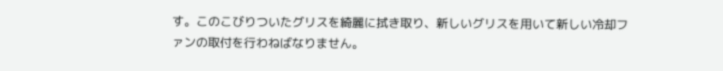す。このこびりついたグリスを綺麗に拭き取り、新しいグリスを用いて新しい冷却ファンの取付を行わねばなりません。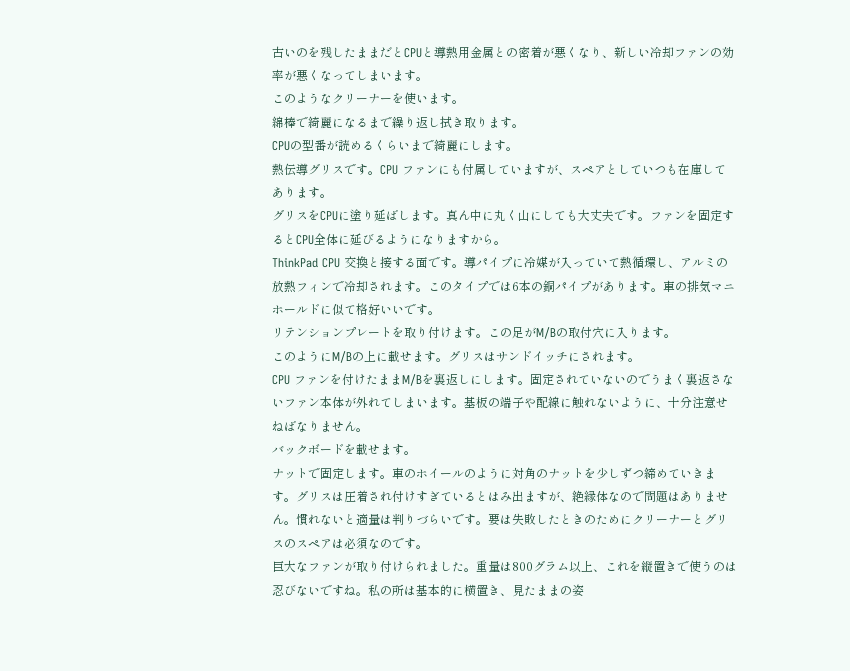古いのを残したままだとCPUと導熱用金属との密着が悪くなり、新しい冷却ファンの効率が悪くなってしまいます。
このようなクリーナーを使います。
綿棒で綺麗になるまで繰り返し拭き取ります。
CPUの型番が読めるくらいまで綺麗にします。
熱伝導グリスです。CPU ファンにも付属していますが、スペアとしていつも在庫してあります。
グリスをCPUに塗り延ばします。真ん中に丸く山にしても大丈夫です。ファンを固定するとCPU全体に延びるようになりますから。
ThinkPad CPU 交換と接する面です。導パイプに冷媒が入っていて熱循環し、アルミの放熱フィンで冷却されます。このタイプでは6本の銅パイプがあります。車の排気マニホールドに似て格好いいです。
リテンションプレートを取り付けます。この足がM/Bの取付穴に入ります。
このようにM/Bの上に載せます。グリスはサンドイッチにされます。
CPU ファンを付けたままM/Bを裏返しにします。固定されていないのでうまく裏返さないファン本体が外れてしまいます。基板の端子や配線に触れないように、十分注意せねばなりません。
バックボードを載せます。
ナットで固定します。車のホイールのように対角のナットを少しずつ締めていきます。グリスは圧着され付けすぎているとはみ出ますが、絶縁体なので問題はありません。慣れないと適量は判りづらいです。要は失敗したときのためにクリーナーとグリスのスペアは必須なのです。
巨大なファンが取り付けられました。重量は800グラム以上、これを縦置きで使うのは忍びないですね。私の所は基本的に横置き、見たままの姿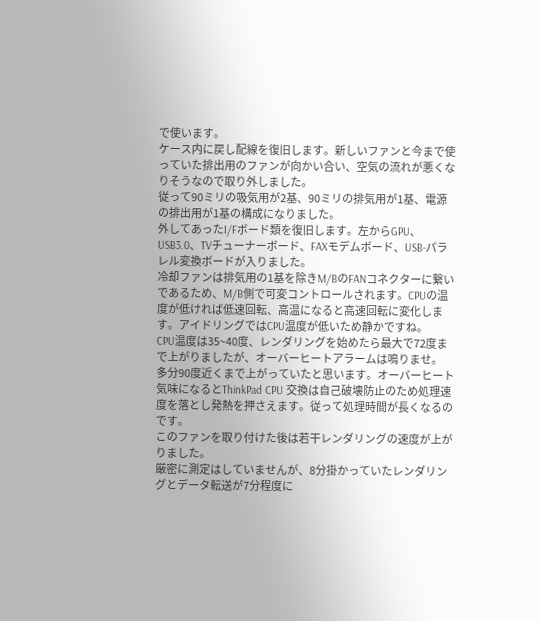で使います。
ケース内に戻し配線を復旧します。新しいファンと今まで使っていた排出用のファンが向かい合い、空気の流れが悪くなりそうなので取り外しました。
従って90ミリの吸気用が2基、90ミリの排気用が1基、電源の排出用が1基の構成になりました。
外してあったI/Fボード類を復旧します。左からGPU、USB3.0、TVチューナーボード、FAXモデムボード、USB-パラレル変換ボードが入りました。
冷却ファンは排気用の1基を除きM/BのFANコネクターに繋いであるため、M/B側で可変コントロールされます。CPUの温度が低ければ低速回転、高温になると高速回転に変化します。アイドリングではCPU温度が低いため静かですね。
CPU温度は35~40度、レンダリングを始めたら最大で72度まで上がりましたが、オーバーヒートアラームは鳴りませ。
多分90度近くまで上がっていたと思います。オーバーヒート気味になるとThinkPad CPU 交換は自己破壊防止のため処理速度を落とし発熱を押さえます。従って処理時間が長くなるのです。
このファンを取り付けた後は若干レンダリングの速度が上がりました。
厳密に測定はしていませんが、8分掛かっていたレンダリングとデータ転送が7分程度に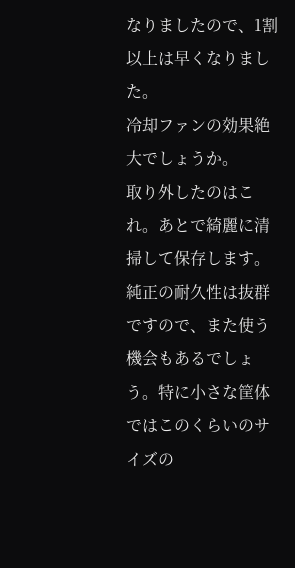なりましたので、1割以上は早くなりました。
冷却ファンの効果絶大でしょうか。
取り外したのはこれ。あとで綺麗に清掃して保存します。純正の耐久性は抜群ですので、また使う機会もあるでしょう。特に小さな筐体ではこのくらいのサイズの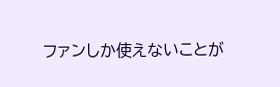ファンしか使えないことが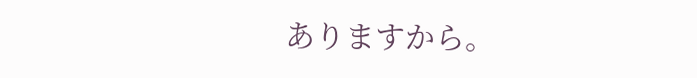ありますから。